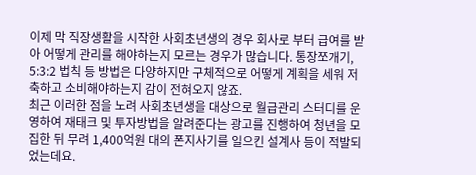이제 막 직장생활을 시작한 사회초년생의 경우 회사로 부터 급여를 받아 어떻게 관리를 해야하는지 모르는 경우가 많습니다. 통장쪼개기, 5:3:2 법칙 등 방법은 다양하지만 구체적으로 어떻게 계획을 세워 저축하고 소비해야하는지 감이 전혀오지 않죠.
최근 이러한 점을 노려 사회초년생을 대상으로 월급관리 스터디를 운영하여 재태크 및 투자방법을 알려준다는 광고를 진행하여 청년을 모집한 뒤 무려 1,400억원 대의 폰지사기를 일으킨 설계사 등이 적발되었는데요.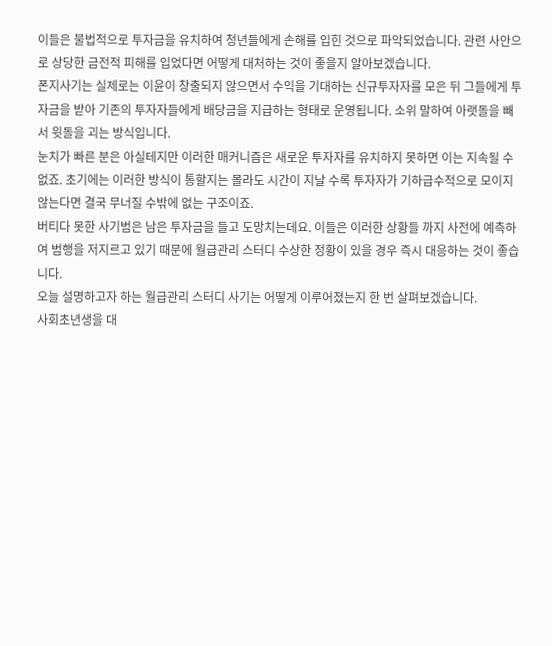이들은 불법적으로 투자금을 유치하여 청년들에게 손해를 입힌 것으로 파악되었습니다. 관련 사안으로 상당한 금전적 피해를 입었다면 어떻게 대처하는 것이 좋을지 알아보겠습니다.
폰지사기는 실제로는 이윤이 창출되지 않으면서 수익을 기대하는 신규투자자를 모은 뒤 그들에게 투자금을 받아 기존의 투자자들에게 배당금을 지급하는 형태로 운영됩니다. 소위 말하여 아랫돌을 빼서 윗돌을 괴는 방식입니다.
눈치가 빠른 분은 아실테지만 이러한 매커니즘은 새로운 투자자를 유치하지 못하면 이는 지속될 수 없죠. 초기에는 이러한 방식이 통할지는 몰라도 시간이 지날 수록 투자자가 기하급수적으로 모이지 않는다면 결국 무너질 수밖에 없는 구조이죠.
버티다 못한 사기범은 남은 투자금을 들고 도망치는데요. 이들은 이러한 상황들 까지 사전에 예측하여 범행을 저지르고 있기 때문에 월급관리 스터디 수상한 정황이 있을 경우 즉시 대응하는 것이 좋습니다.
오늘 설명하고자 하는 월급관리 스터디 사기는 어떻게 이루어졌는지 한 번 살펴보겠습니다.
사회초년생을 대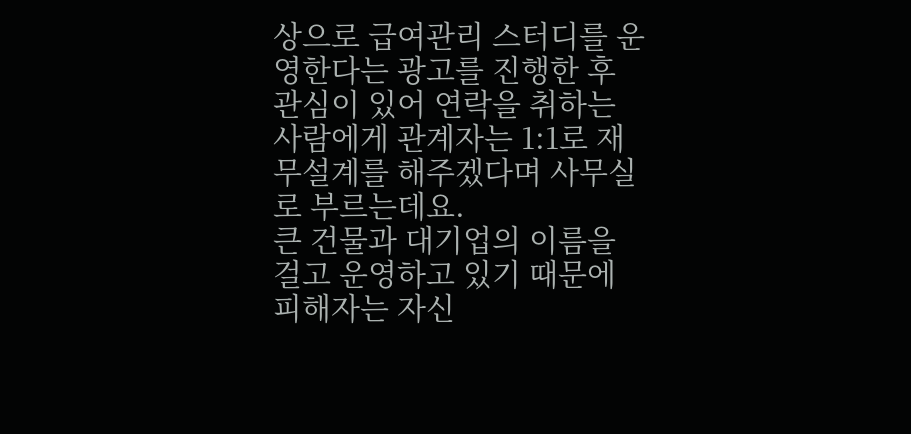상으로 급여관리 스터디를 운영한다는 광고를 진행한 후 관심이 있어 연락을 취하는 사람에게 관계자는 1:1로 재무설계를 해주겠다며 사무실로 부르는데요.
큰 건물과 대기업의 이름을 걸고 운영하고 있기 때문에 피해자는 자신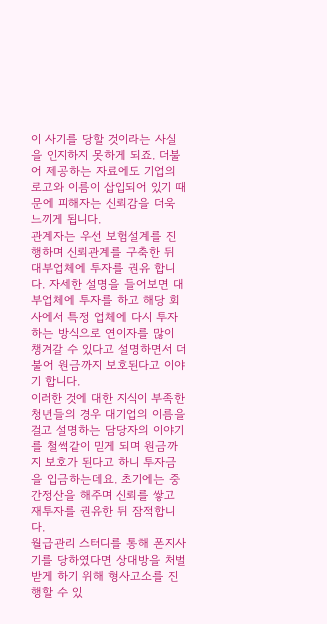이 사기를 당할 것이라는 사실을 인지하지 못하게 되죠. 더불어 제공하는 자료에도 기업의 로고와 이름이 삽입되어 있기 때문에 피해자는 신뢰감을 더욱 느끼게 됩니다.
관계자는 우선 보험설계를 진행하며 신뢰관계를 구축한 뒤 대부업체에 투자를 권유 합니다. 자세한 설명을 들어보면 대부업체에 투자를 하고 해당 회사에서 특정 업체에 다시 투자하는 방식으로 연이자를 많이 챙겨갈 수 있다고 설명하면서 더불어 원금까지 보호된다고 이야기 합니다.
이러한 것에 대한 지식이 부족한 청년들의 경우 대기업의 이름을 걸고 설명하는 담당자의 이야기를 철썩같이 믿게 되며 원금까지 보호가 된다고 하니 투자금을 입금하는데요. 초기에는 중간정산을 해주며 신뢰를 쌓고 재투자를 권유한 뒤 잠적합니다.
월급관리 스터디를 통해 폰지사기를 당하였다면 상대방을 처벌받게 하기 위해 형사고소를 진행할 수 있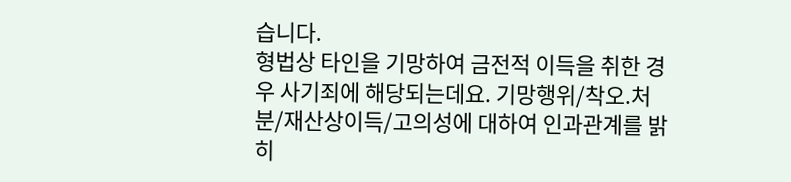습니다.
형법상 타인을 기망하여 금전적 이득을 취한 경우 사기죄에 해당되는데요. 기망행위/착오.처분/재산상이득/고의성에 대하여 인과관계를 밝히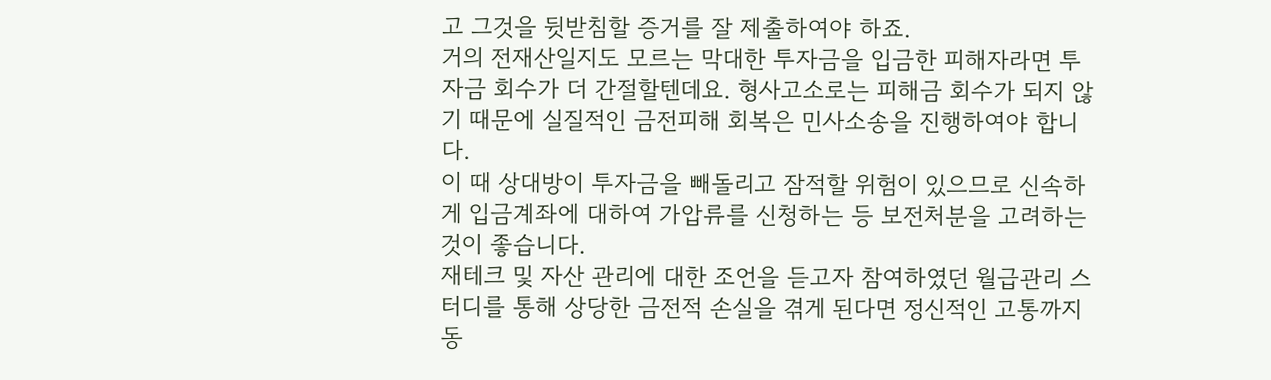고 그것을 뒷받침할 증거를 잘 제출하여야 하죠.
거의 전재산일지도 모르는 막대한 투자금을 입금한 피해자라면 투자금 회수가 더 간절할텐데요. 형사고소로는 피해금 회수가 되지 않기 때문에 실질적인 금전피해 회복은 민사소송을 진행하여야 합니다.
이 때 상대방이 투자금을 빼돌리고 잠적할 위험이 있으므로 신속하게 입금계좌에 대하여 가압류를 신청하는 등 보전처분을 고려하는 것이 좋습니다.
재테크 및 자산 관리에 대한 조언을 듣고자 참여하였던 월급관리 스터디를 통해 상당한 금전적 손실을 겪게 된다면 정신적인 고통까지 동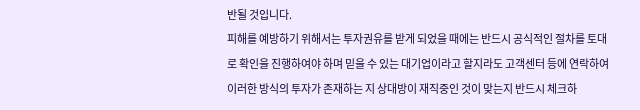반될 것입니다.
피해를 예방하기 위해서는 투자권유를 받게 되었을 때에는 반드시 공식적인 절차를 토대로 확인을 진행하여야 하며 믿을 수 있는 대기업이라고 할지라도 고객센터 등에 연락하여 이러한 방식의 투자가 존재하는 지 상대방이 재직중인 것이 맞는지 반드시 체크하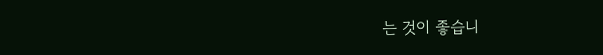는 것이 좋습니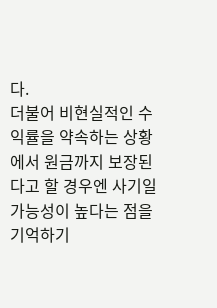다.
더불어 비현실적인 수익률을 약속하는 상황에서 원금까지 보장된다고 할 경우엔 사기일 가능성이 높다는 점을 기억하기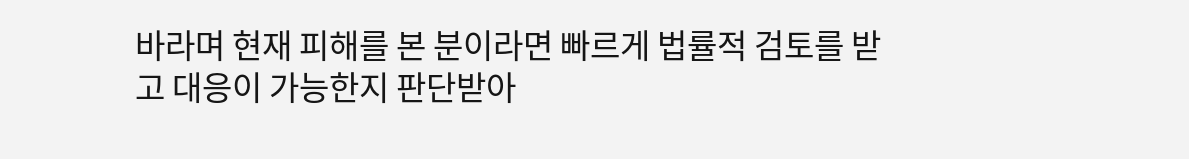바라며 현재 피해를 본 분이라면 빠르게 법률적 검토를 받고 대응이 가능한지 판단받아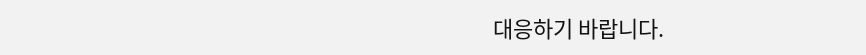대응하기 바랍니다.